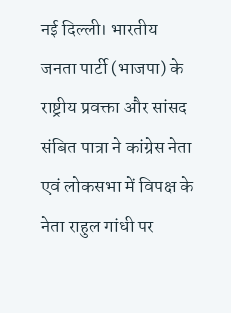नई दिल्ली। भारतीय जनता पार्टी (भाजपा) के राष्ट्रीय प्रवक्ता और सांसद संबित पात्रा ने कांग्रेस नेता एवं लोकसभा में विपक्ष के नेता राहुल गांधी पर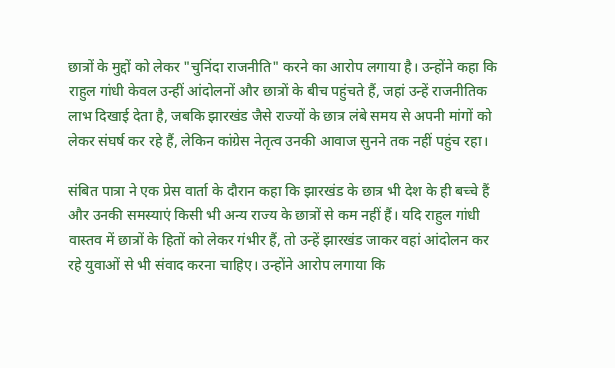छात्रों के मुद्दों को लेकर "चुनिंदा राजनीति" करने का आरोप लगाया है। उन्होंने कहा कि राहुल गांधी केवल उन्हीं आंदोलनों और छात्रों के बीच पहुंचते हैं, जहां उन्हें राजनीतिक लाभ दिखाई देता है, जबकि झारखंड जैसे राज्यों के छात्र लंबे समय से अपनी मांगों को लेकर संघर्ष कर रहे हैं, लेकिन कांग्रेस नेतृत्व उनकी आवाज सुनने तक नहीं पहुंच रहा।

संबित पात्रा ने एक प्रेस वार्ता के दौरान कहा कि झारखंड के छात्र भी देश के ही बच्चे हैं और उनकी समस्याएं किसी भी अन्य राज्य के छात्रों से कम नहीं हैं। यदि राहुल गांधी वास्तव में छात्रों के हितों को लेकर गंभीर हैं, तो उन्हें झारखंड जाकर वहां आंदोलन कर रहे युवाओं से भी संवाद करना चाहिए। उन्होंने आरोप लगाया कि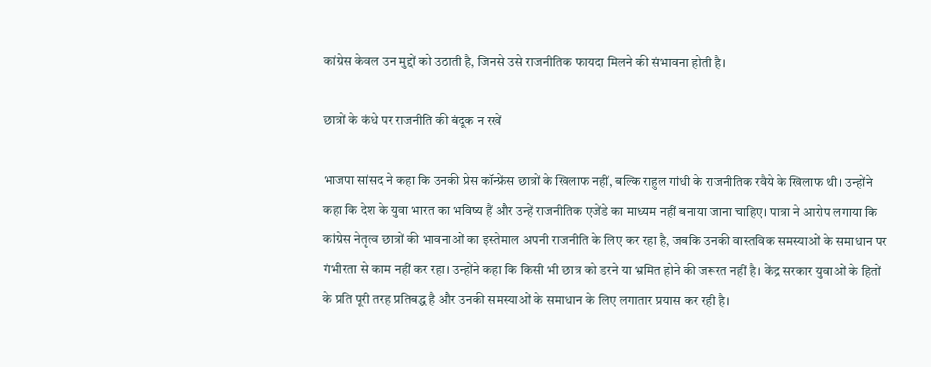कांग्रेस केवल उन मुद्दों को उठाती है, जिनसे उसे राजनीतिक फायदा मिलने की संभावना होती है।

छात्रों के कंधे पर राजनीति की बंदूक न रखें

भाजपा सांसद ने कहा कि उनकी प्रेस कॉन्फ्रेंस छात्रों के खिलाफ नहीं, बल्कि राहुल गांधी के राजनीतिक रवैये के खिलाफ थी। उन्होंने कहा कि देश के युवा भारत का भविष्य हैं और उन्हें राजनीतिक एजेंडे का माध्यम नहीं बनाया जाना चाहिए। पात्रा ने आरोप लगाया कि कांग्रेस नेतृत्व छात्रों की भावनाओं का इस्तेमाल अपनी राजनीति के लिए कर रहा है, जबकि उनकी वास्तविक समस्याओं के समाधान पर गंभीरता से काम नहीं कर रहा। उन्होंने कहा कि किसी भी छात्र को डरने या भ्रमित होने की जरूरत नहीं है। केंद्र सरकार युवाओं के हितों के प्रति पूरी तरह प्रतिबद्ध है और उनकी समस्याओं के समाधान के लिए लगातार प्रयास कर रही है।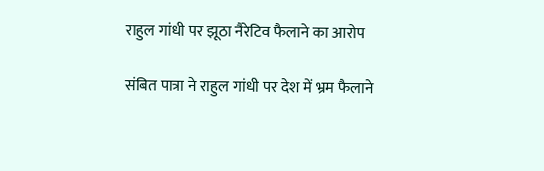राहुल गांधी पर झूठा नैरेटिव फैलाने का आरोप

संबित पात्रा ने राहुल गांधी पर देश में भ्रम फैलाने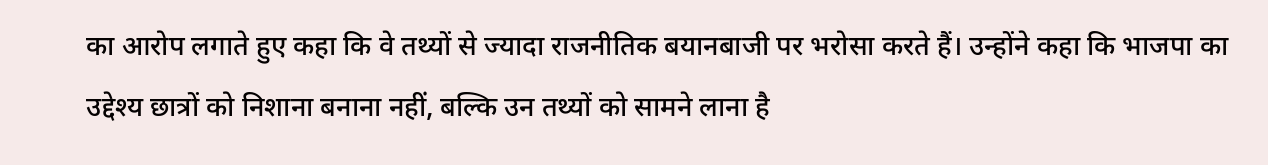का आरोप लगाते हुए कहा कि वे तथ्यों से ज्यादा राजनीतिक बयानबाजी पर भरोसा करते हैं। उन्होंने कहा कि भाजपा का उद्देश्य छात्रों को निशाना बनाना नहीं, बल्कि उन तथ्यों को सामने लाना है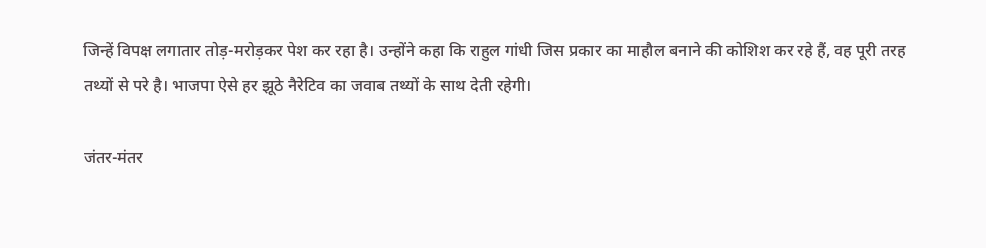जिन्हें विपक्ष लगातार तोड़-मरोड़कर पेश कर रहा है। उन्होंने कहा कि राहुल गांधी जिस प्रकार का माहौल बनाने की कोशिश कर रहे हैं, वह पूरी तरह तथ्यों से परे है। भाजपा ऐसे हर झूठे नैरेटिव का जवाब तथ्यों के साथ देती रहेगी।

जंतर-मंतर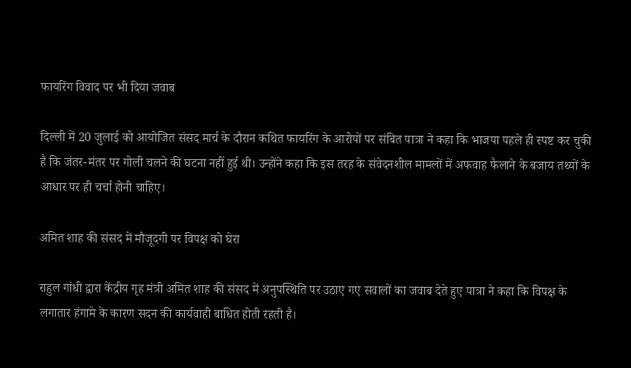फायरिंग विवाद पर भी दिया जवाब

दिल्ली में 20 जुलाई को आयोजित संसद मार्च के दौरान कथित फायरिंग के आरोपों पर संबित पात्रा ने कहा कि भाजपा पहले ही स्पष्ट कर चुकी है कि जंतर-मंतर पर गोली चलने की घटना नहीं हुई थी। उन्होंने कहा कि इस तरह के संवेदनशील मामलों में अफवाह फैलाने के बजाय तथ्यों के आधार पर ही चर्चा होनी चाहिए।

अमित शाह की संसद में मौजूदगी पर विपक्ष को घेरा

राहुल गांधी द्वारा केंद्रीय गृह मंत्री अमित शाह की संसद में अनुपस्थिति पर उठाए गए सवालों का जवाब देते हुए पात्रा ने कहा कि विपक्ष के लगातार हंगामे के कारण सदन की कार्यवाही बाधित होती रहती है।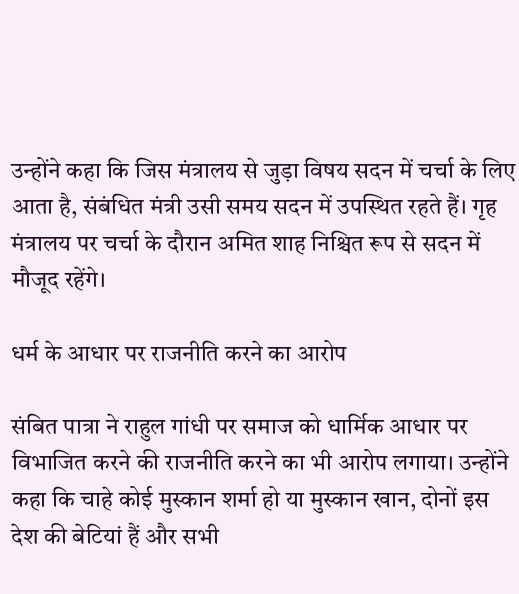उन्होंने कहा कि जिस मंत्रालय से जुड़ा विषय सदन में चर्चा के लिए आता है, संबंधित मंत्री उसी समय सदन में उपस्थित रहते हैं। गृह मंत्रालय पर चर्चा के दौरान अमित शाह निश्चित रूप से सदन में मौजूद रहेंगे।

धर्म के आधार पर राजनीति करने का आरोप

संबित पात्रा ने राहुल गांधी पर समाज को धार्मिक आधार पर विभाजित करने की राजनीति करने का भी आरोप लगाया। उन्होंने कहा कि चाहे कोई मुस्कान शर्मा हो या मुस्कान खान, दोनों इस देश की बेटियां हैं और सभी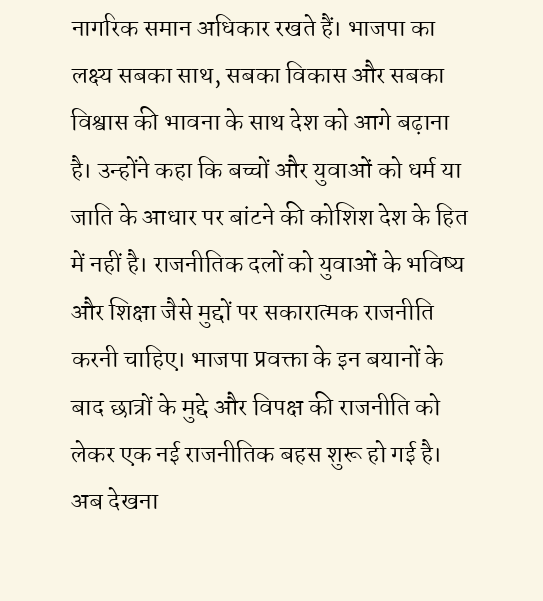नागरिक समान अधिकार रखते हैं। भाजपा का लक्ष्य सबका साथ, सबका विकास और सबका विश्वास की भावना के साथ देश को आगे बढ़ाना है। उन्होंने कहा कि बच्चों और युवाओं को धर्म या जाति के आधार पर बांटने की कोशिश देश के हित में नहीं है। राजनीतिक दलों को युवाओं के भविष्य और शिक्षा जैसे मुद्दों पर सकारात्मक राजनीति करनी चाहिए। भाजपा प्रवक्ता के इन बयानों के बाद छात्रों के मुद्दे और विपक्ष की राजनीति को लेकर एक नई राजनीतिक बहस शुरू हो गई है। अब देखना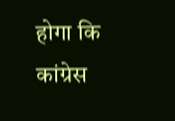होगा कि कांग्रेस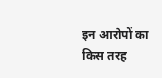इन आरोपों का किस तरह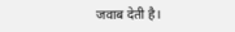जवाब देती है।